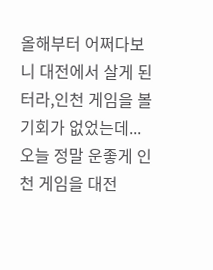올해부터 어쩌다보니 대전에서 살게 된 터라,인천 게임을 볼 기회가 없었는데...
오늘 정말 운좋게 인천 게임을 대전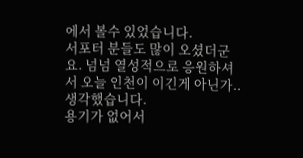에서 볼수 있었습니다.
서포터 분들도 많이 오셨더군요. 넘넘 열성적으로 응원하셔서 오늘 인천이 이긴게 아닌가.. 생각했습니다.
용기가 없어서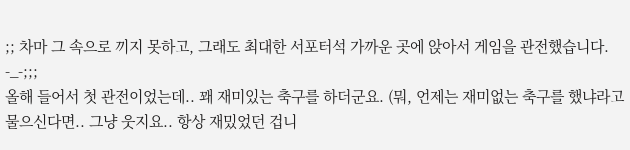;; 차마 그 속으로 끼지 못하고, 그래도 최대한 서포터석 가까운 곳에 앉아서 게임을 관전했습니다. -_-;;;
올해 들어서 첫 관전이었는데.. 꽤 재미있는 축구를 하더군요. (뭐, 언제는 재미없는 축구를 했냐라고 물으신다면.. 그냥 웃지요.. 항상 재밌었던 겁니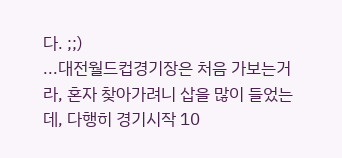다. ;;)
...대전월드컵경기장은 처음 가보는거라, 혼자 찾아가려니 삽을 많이 들었는데, 다행히 경기시작 10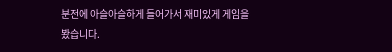분전에 아슬아슬하게 들어가서 재미있게 게임을 봤습니다.